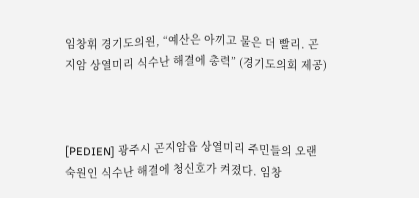임창휘 경기도의원, “예산은 아끼고 물은 더 빨리. 곤지암 상열미리 식수난 해결에 총력” (경기도의회 제공)



[PEDIEN] 광주시 곤지암읍 상열미리 주민들의 오랜 숙원인 식수난 해결에 청신호가 켜졌다. 임창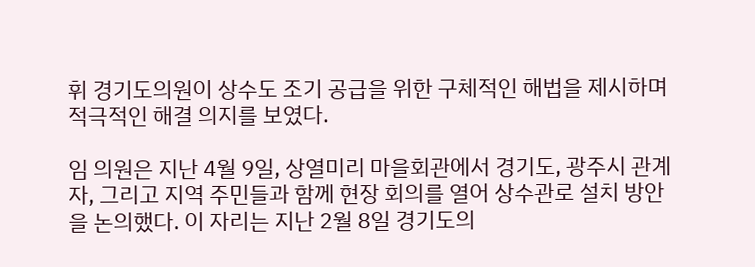휘 경기도의원이 상수도 조기 공급을 위한 구체적인 해법을 제시하며 적극적인 해결 의지를 보였다.

임 의원은 지난 4월 9일, 상열미리 마을회관에서 경기도, 광주시 관계자, 그리고 지역 주민들과 함께 현장 회의를 열어 상수관로 설치 방안을 논의했다. 이 자리는 지난 2월 8일 경기도의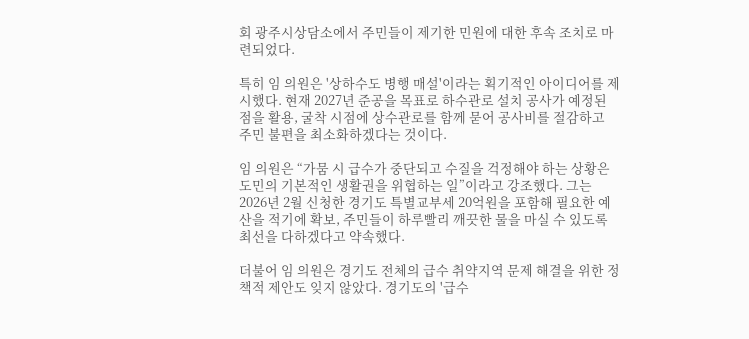회 광주시상담소에서 주민들이 제기한 민원에 대한 후속 조치로 마련되었다.

특히 임 의원은 '상하수도 병행 매설'이라는 획기적인 아이디어를 제시했다. 현재 2027년 준공을 목표로 하수관로 설치 공사가 예정된 점을 활용, 굴착 시점에 상수관로를 함께 묻어 공사비를 절감하고 주민 불편을 최소화하겠다는 것이다.

임 의원은 “가뭄 시 급수가 중단되고 수질을 걱정해야 하는 상황은 도민의 기본적인 생활권을 위협하는 일”이라고 강조했다. 그는 2026년 2월 신청한 경기도 특별교부세 20억원을 포함해 필요한 예산을 적기에 확보, 주민들이 하루빨리 깨끗한 물을 마실 수 있도록 최선을 다하겠다고 약속했다.

더불어 임 의원은 경기도 전체의 급수 취약지역 문제 해결을 위한 정책적 제안도 잊지 않았다. 경기도의 '급수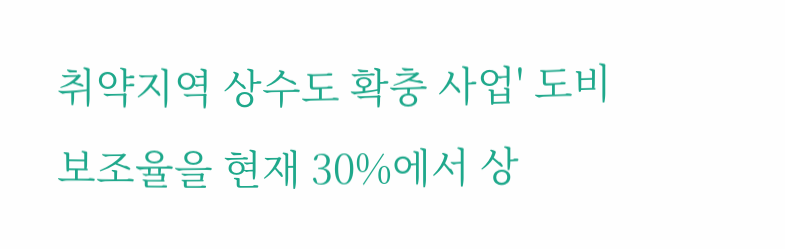취약지역 상수도 확충 사업' 도비 보조율을 현재 30%에서 상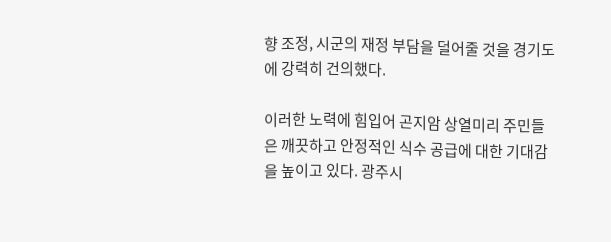향 조정, 시군의 재정 부담을 덜어줄 것을 경기도에 강력히 건의했다.

이러한 노력에 힘입어 곤지암 상열미리 주민들은 깨끗하고 안정적인 식수 공급에 대한 기대감을 높이고 있다. 광주시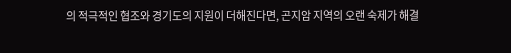의 적극적인 협조와 경기도의 지원이 더해진다면, 곤지암 지역의 오랜 숙제가 해결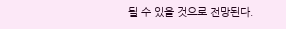될 수 있을 것으로 전망된다.